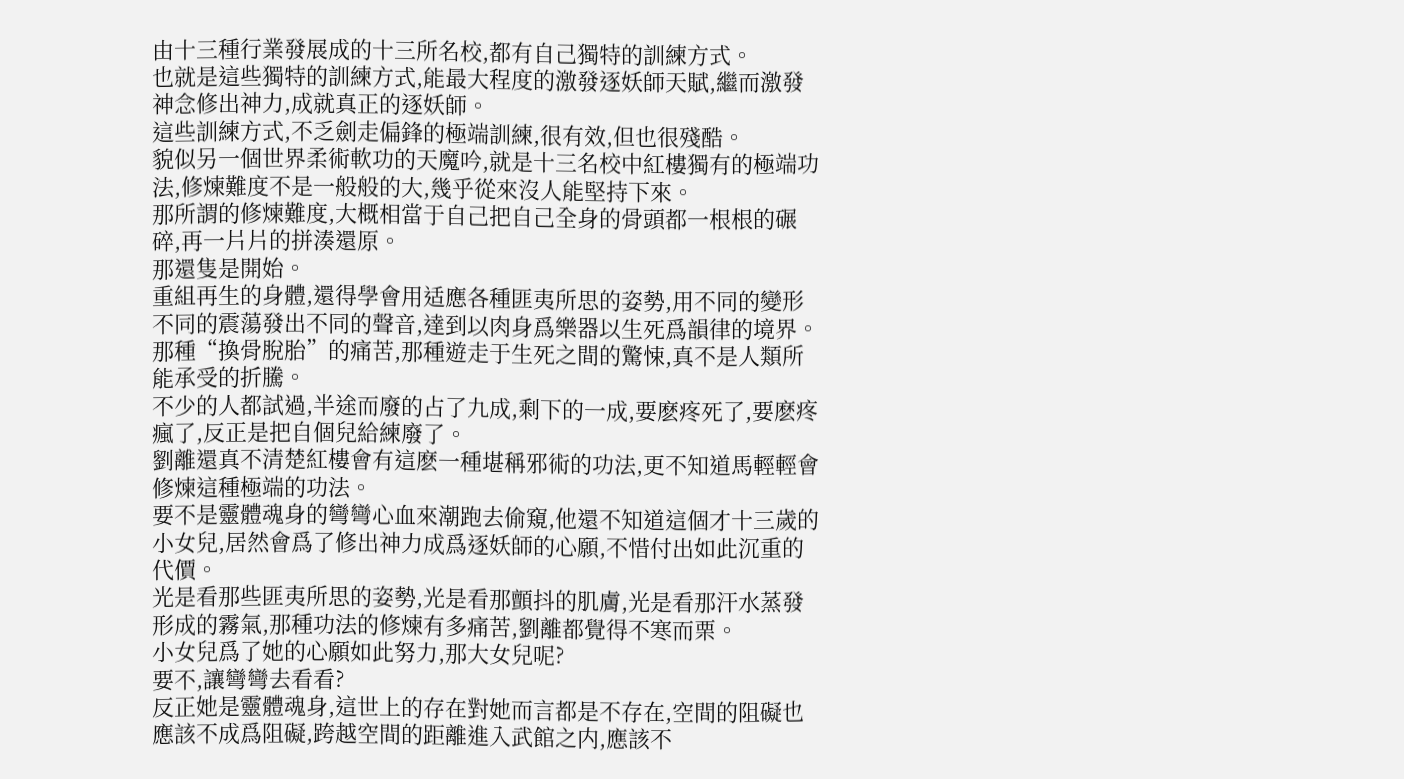由十三種行業發展成的十三所名校,都有自己獨特的訓練方式。
也就是這些獨特的訓練方式,能最大程度的激發逐妖師天賦,繼而激發神念修出神力,成就真正的逐妖師。
這些訓練方式,不乏劍走偏鋒的極端訓練,很有效,但也很殘酷。
貌似另一個世界柔術軟功的天魔吟,就是十三名校中紅樓獨有的極端功法,修煉難度不是一般般的大,幾乎從來沒人能堅持下來。
那所謂的修煉難度,大概相當于自己把自己全身的骨頭都一根根的碾碎,再一片片的拼湊還原。
那還隻是開始。
重組再生的身體,還得學會用适應各種匪夷所思的姿勢,用不同的變形不同的震蕩發出不同的聲音,達到以肉身爲樂器以生死爲韻律的境界。
那種“換骨脫胎”的痛苦,那種遊走于生死之間的驚悚,真不是人類所能承受的折騰。
不少的人都試過,半途而廢的占了九成,剩下的一成,要麽疼死了,要麽疼瘋了,反正是把自個兒給練廢了。
劉離還真不清楚紅樓會有這麽一種堪稱邪術的功法,更不知道馬輕輕會修煉這種極端的功法。
要不是靈體魂身的彎彎心血來潮跑去偷窺,他還不知道這個才十三歲的小女兒,居然會爲了修出神力成爲逐妖師的心願,不惜付出如此沉重的代價。
光是看那些匪夷所思的姿勢,光是看那顫抖的肌膚,光是看那汗水蒸發形成的霧氣,那種功法的修煉有多痛苦,劉離都覺得不寒而栗。
小女兒爲了她的心願如此努力,那大女兒呢?
要不,讓彎彎去看看?
反正她是靈體魂身,這世上的存在對她而言都是不存在,空間的阻礙也應該不成爲阻礙,跨越空間的距離進入武館之内,應該不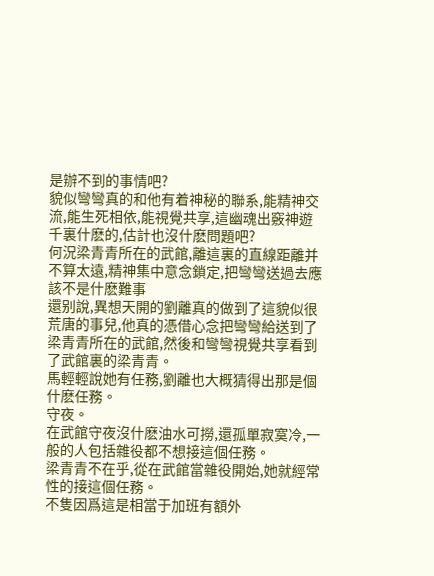是辦不到的事情吧?
貌似彎彎真的和他有着神秘的聯系,能精神交流,能生死相依,能視覺共享,這幽魂出竅神遊千裏什麽的,估計也沒什麽問題吧?
何況梁青青所在的武館,離這裏的直線距離并不算太遠,精神集中意念鎖定,把彎彎送過去應該不是什麽難事
還别說,異想天開的劉離真的做到了這貌似很荒唐的事兒,他真的憑借心念把彎彎給送到了梁青青所在的武館,然後和彎彎視覺共享看到了武館裏的梁青青。
馬輕輕說她有任務,劉離也大概猜得出那是個什麽任務。
守夜。
在武館守夜沒什麽油水可撈,還孤單寂寞冷,一般的人包括雜役都不想接這個任務。
梁青青不在乎,從在武館當雜役開始,她就經常性的接這個任務。
不隻因爲這是相當于加班有額外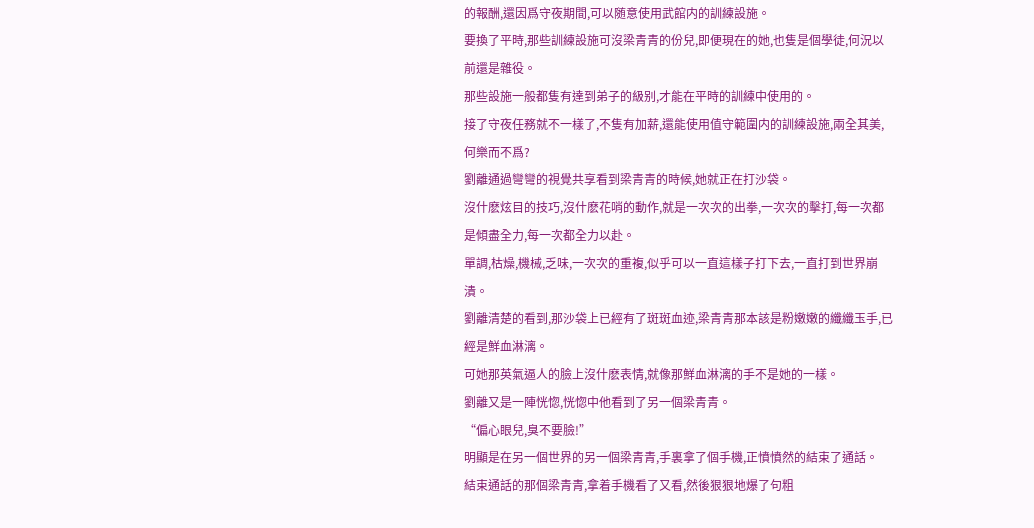的報酬,還因爲守夜期間,可以随意使用武館内的訓練設施。
要換了平時,那些訓練設施可沒梁青青的份兒,即便現在的她,也隻是個學徒,何況以前還是雜役。
那些設施一般都隻有達到弟子的級别,才能在平時的訓練中使用的。
接了守夜任務就不一樣了,不隻有加薪,還能使用值守範圍内的訓練設施,兩全其美,何樂而不爲?
劉離通過彎彎的視覺共享看到梁青青的時候,她就正在打沙袋。
沒什麽炫目的技巧,沒什麽花哨的動作,就是一次次的出拳,一次次的擊打,每一次都是傾盡全力,每一次都全力以赴。
單調,枯燥,機械,乏味,一次次的重複,似乎可以一直這樣子打下去,一直打到世界崩潰。
劉離清楚的看到,那沙袋上已經有了斑斑血迹,梁青青那本該是粉嫩嫩的纖纖玉手,已經是鮮血淋漓。
可她那英氣逼人的臉上沒什麽表情,就像那鮮血淋漓的手不是她的一樣。
劉離又是一陣恍惚,恍惚中他看到了另一個梁青青。
“偏心眼兒,臭不要臉!”
明顯是在另一個世界的另一個梁青青,手裏拿了個手機,正憤憤然的結束了通話。
結束通話的那個梁青青,拿着手機看了又看,然後狠狠地爆了句粗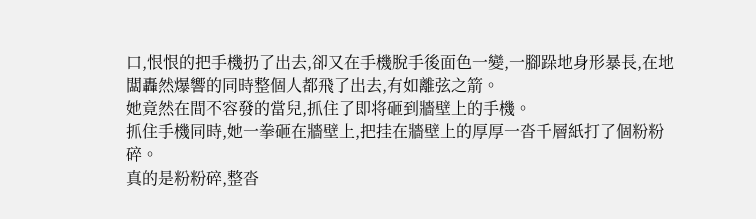口,恨恨的把手機扔了出去,卻又在手機脫手後面色一變,一腳跺地身形暴長,在地闆轟然爆響的同時整個人都飛了出去,有如離弦之箭。
她竟然在間不容發的當兒,抓住了即将砸到牆壁上的手機。
抓住手機同時,她一拳砸在牆壁上,把挂在牆壁上的厚厚一沓千層紙打了個粉粉碎。
真的是粉粉碎,整沓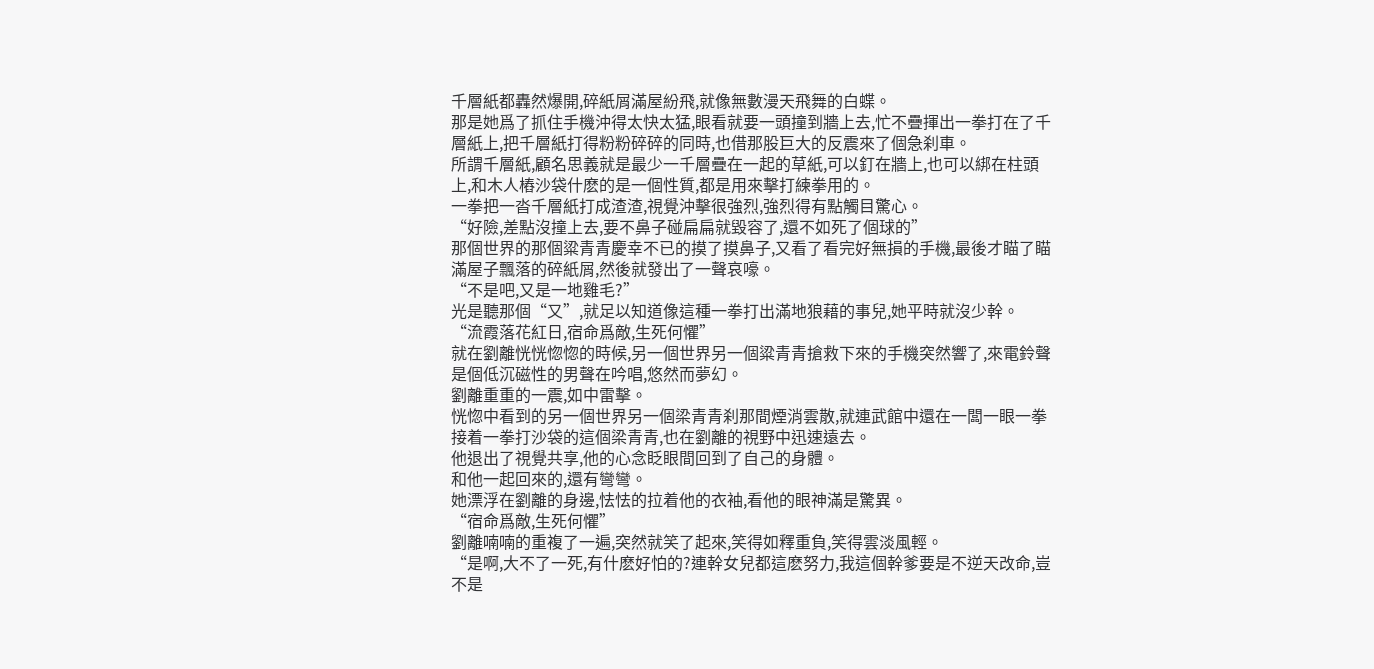千層紙都轟然爆開,碎紙屑滿屋紛飛,就像無數漫天飛舞的白蝶。
那是她爲了抓住手機沖得太快太猛,眼看就要一頭撞到牆上去,忙不疊揮出一拳打在了千層紙上,把千層紙打得粉粉碎碎的同時,也借那股巨大的反震來了個急刹車。
所謂千層紙,顧名思義就是最少一千層疊在一起的草紙,可以釘在牆上,也可以綁在柱頭上,和木人樁沙袋什麽的是一個性質,都是用來擊打練拳用的。
一拳把一沓千層紙打成渣渣,視覺沖擊很強烈,強烈得有點觸目驚心。
“好險,差點沒撞上去,要不鼻子碰扁扁就毀容了,還不如死了個球的”
那個世界的那個粱青青慶幸不已的摸了摸鼻子,又看了看完好無損的手機,最後才瞄了瞄滿屋子飄落的碎紙屑,然後就發出了一聲哀嚎。
“不是吧,又是一地雞毛?”
光是聽那個“又”,就足以知道像這種一拳打出滿地狼藉的事兒,她平時就沒少幹。
“流霞落花紅日,宿命爲敵,生死何懼”
就在劉離恍恍惚惚的時候,另一個世界另一個粱青青搶救下來的手機突然響了,來電鈴聲是個低沉磁性的男聲在吟唱,悠然而夢幻。
劉離重重的一震,如中雷擊。
恍惚中看到的另一個世界另一個梁青青刹那間煙消雲散,就連武館中還在一闆一眼一拳接着一拳打沙袋的這個梁青青,也在劉離的視野中迅速遠去。
他退出了視覺共享,他的心念眨眼間回到了自己的身體。
和他一起回來的,還有彎彎。
她漂浮在劉離的身邊,怯怯的拉着他的衣袖,看他的眼神滿是驚異。
“宿命爲敵,生死何懼”
劉離喃喃的重複了一遍,突然就笑了起來,笑得如釋重負,笑得雲淡風輕。
“是啊,大不了一死,有什麽好怕的?連幹女兒都這麽努力,我這個幹爹要是不逆天改命,豈不是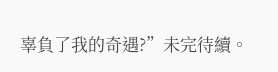辜負了我的奇遇?”未完待續。